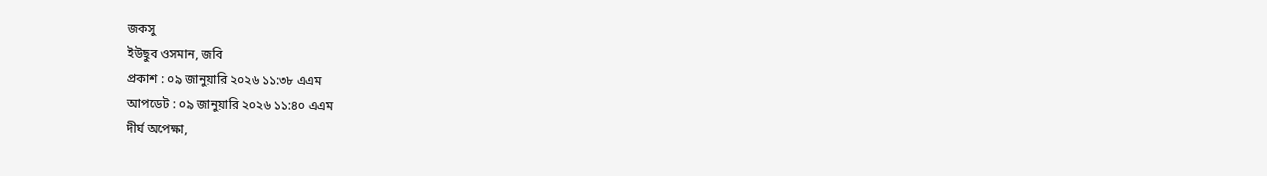জকসু
ইউছুব ওসমান, জবি
প্রকাশ : ০৯ জানুয়ারি ২০২৬ ১১:৩৮ এএম
আপডেট : ০৯ জানুয়ারি ২০২৬ ১১:৪০ এএম
দীর্ঘ অপেক্ষা,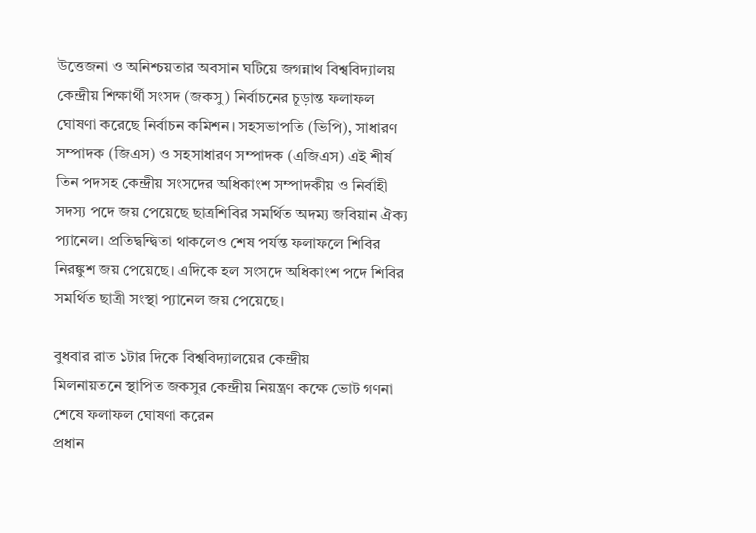উত্তেজনা ও অনিশ্চয়তার অবসান ঘটিয়ে জগন্নাথ বিশ্ববিদ্যালয় কেন্দ্রীয় শিক্ষার্থী সংসদ (জকসু) নির্বাচনের চূড়ান্ত ফলাফল ঘোষণা করেছে নির্বাচন কমিশন। সহসভাপতি (ভিপি), সাধারণ সম্পাদক (জিএস) ও সহসাধারণ সম্পাদক (এজিএস) এই শীর্ষ তিন পদসহ কেন্দ্রীয় সংসদের অধিকাংশ সম্পাদকীয় ও নির্বাহী সদস্য পদে জয় পেয়েছে ছাত্রশিবির সমর্থিত অদম্য জবিয়ান ঐক্য প্যানেল। প্রতিদ্বন্দ্বিতা থাকলেও শেষ পর্যন্ত ফলাফলে শিবির নিরঙ্কুশ জয় পেয়েছে। এদিকে হল সংসদে অধিকাংশ পদে শিবির সমর্থিত ছাত্রী সংস্থা প্যানেল জয় পেয়েছে।

বুধবার রাত ১টার দিকে বিশ্ববিদ্যালয়ের কেন্দ্রীয়
মিলনায়তনে স্থাপিত জকসুর কেন্দ্রীয় নিয়ন্ত্রণ কক্ষে ভোট গণনা শেষে ফলাফল ঘোষণা করেন
প্রধান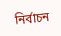নির্বাচন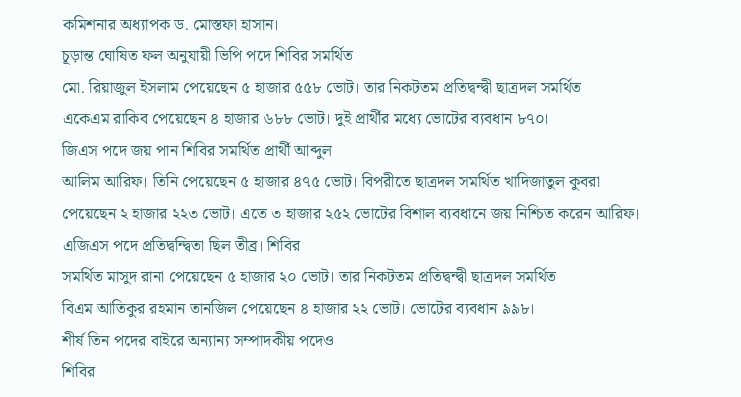কমিশনার অধ্যাপক ড. মোস্তফা হাসান।
চূড়ান্ত ঘোষিত ফল অনুযায়ী ভিপি পদে শিবির সমর্থিত
মো. রিয়াজুল ইসলাম পেয়েছেন ৫ হাজার ৫৫৮ ভোট। তার নিকটতম প্রতিদ্বন্দ্বী ছাত্রদল সমর্থিত
একেএম রাকিব পেয়েছেন ৪ হাজার ৬৮৮ ভোট। দুই প্রার্থীর মধ্যে ভোটের ব্যবধান ৮৭০।
জিএস পদে জয় পান শিবির সমর্থিত প্রার্থী আব্দুল
আলিম আরিফ। তিনি পেয়েছেন ৫ হাজার ৪৭৫ ভোট। বিপরীতে ছাত্রদল সমর্থিত খাদিজাতুল কুবরা
পেয়েছেন ২ হাজার ২২৩ ভোট। এতে ৩ হাজার ২৫২ ভোটের বিশাল ব্যবধানে জয় নিশ্চিত করেন আরিফ।
এজিএস পদে প্রতিদ্বন্দ্বিতা ছিল তীব্র। শিবির
সমর্থিত মাসুদ রানা পেয়েছেন ৫ হাজার ২০ ভোট। তার নিকটতম প্রতিদ্বন্দ্বী ছাত্রদল সমর্থিত
বিএম আতিকুর রহমান তানজিল পেয়েছেন ৪ হাজার ২২ ভোট। ভোটের ব্যবধান ৯৯৮।
শীর্ষ তিন পদের বাইরে অন্যান্য সম্পাদকীয় পদেও
শিবির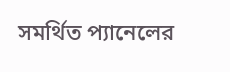সমর্থিত প্যানেলের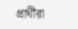প্রার্থীরা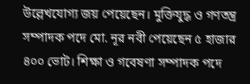উল্লেখযোগ্য জয় পেয়েছেন। মুক্তিযুদ্ধ ও গণতন্ত্র
সম্পাদক পদে মো. নূর নবী পেয়েছেন ৫ হাজার ৪০০ ভোট। শিক্ষা ও গবেষণা সম্পাদক পদে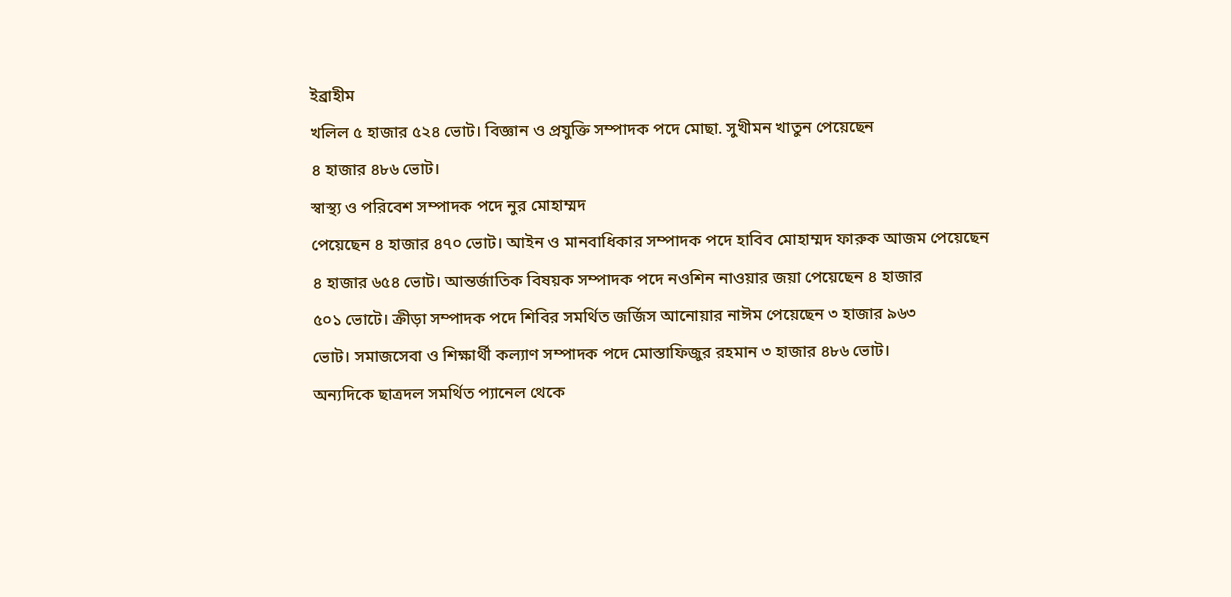ইব্রাহীম
খলিল ৫ হাজার ৫২৪ ভোট। বিজ্ঞান ও প্রযুক্তি সম্পাদক পদে মোছা. সুখীমন খাতুন পেয়েছেন
৪ হাজার ৪৮৬ ভোট।
স্বাস্থ্য ও পরিবেশ সম্পাদক পদে নুর মোহাম্মদ
পেয়েছেন ৪ হাজার ৪৭০ ভোট। আইন ও মানবাধিকার সম্পাদক পদে হাবিব মোহাম্মদ ফারুক আজম পেয়েছেন
৪ হাজার ৬৫৪ ভোট। আন্তর্জাতিক বিষয়ক সম্পাদক পদে নওশিন নাওয়ার জয়া পেয়েছেন ৪ হাজার
৫০১ ভোটে। ক্রীড়া সম্পাদক পদে শিবির সমর্থিত জর্জিস আনোয়ার নাঈম পেয়েছেন ৩ হাজার ৯৬৩
ভোট। সমাজসেবা ও শিক্ষার্থী কল্যাণ সম্পাদক পদে মোস্তাফিজুর রহমান ৩ হাজার ৪৮৬ ভোট।
অন্যদিকে ছাত্রদল সমর্থিত প্যানেল থেকে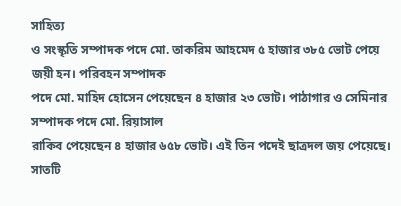সাহিত্য
ও সংস্কৃতি সম্পাদক পদে মো. তাকরিম আহমেদ ৫ হাজার ৩৮৫ ভোট পেয়ে জয়ী হন। পরিবহন সম্পাদক
পদে মো. মাহিদ হোসেন পেয়েছেন ৪ হাজার ২৩ ভোট। পাঠাগার ও সেমিনার সম্পাদক পদে মো. রিয়াসাল
রাকিব পেয়েছেন ৪ হাজার ৬৫৮ ভোট। এই তিন পদেই ছাত্রদল জয় পেয়েছে।
সাতটি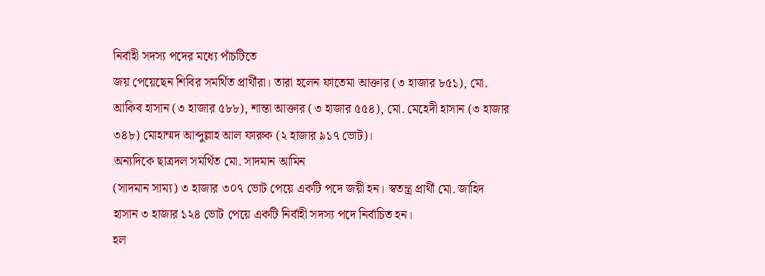নির্বাহী সদস্য পদের মধ্যে পাঁচটিতে
জয় পেয়েছেন শিবির সমর্থিত প্রার্থীরা। তারা হলেন ফাতেমা আক্তার (৩ হাজার ৮৫১), মো.
আকিব হাসান (৩ হাজার ৫৮৮), শান্তা আক্তার (৩ হাজার ৫৫৪), মো. মেহেদী হাসান (৩ হাজার
৩৪৮) মোহাম্মদ আব্দুল্লাহ আল ফারুক (২ হাজার ৯১৭ ভোট)।
অন্যদিকে ছাত্রদল সমর্থিত মো. সাদমান আমিন
(সাদমান সাম্য) ৩ হাজার ৩০৭ ভোট পেয়ে একটি পদে জয়ী হন। স্বতন্ত্র প্রার্থী মো. জাহিদ
হাসান ৩ হাজার ১২৪ ভোট পেয়ে একটি নির্বাহী সদস্য পদে নির্বাচিত হন।
হল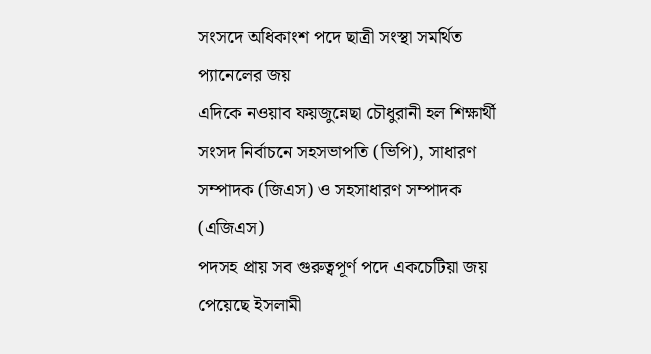সংসদে অধিকাংশ পদে ছাত্রী সংস্থা সমর্থিত
প্যানেলের জয়
এদিকে নওয়াব ফয়জুন্নেছা চৌধুরানী হল শিক্ষার্থী
সংসদ নির্বাচনে সহসভাপতি (ভিপি), সাধারণ সম্পাদক (জিএস) ও সহসাধারণ সম্পাদক (এজিএস)
পদসহ প্রায় সব গুরুত্বপূর্ণ পদে একচেটিয়া জয় পেয়েছে ইসলামী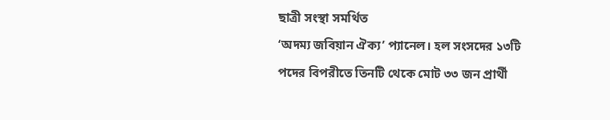ছাত্রী সংস্থা সমর্থিত
‘অদম্য জবিয়ান ঐক্য’ প্যানেল। হল সংসদের ১৩টি পদের বিপরীতে তিনটি থেকে মোট ৩৩ জন প্রার্থী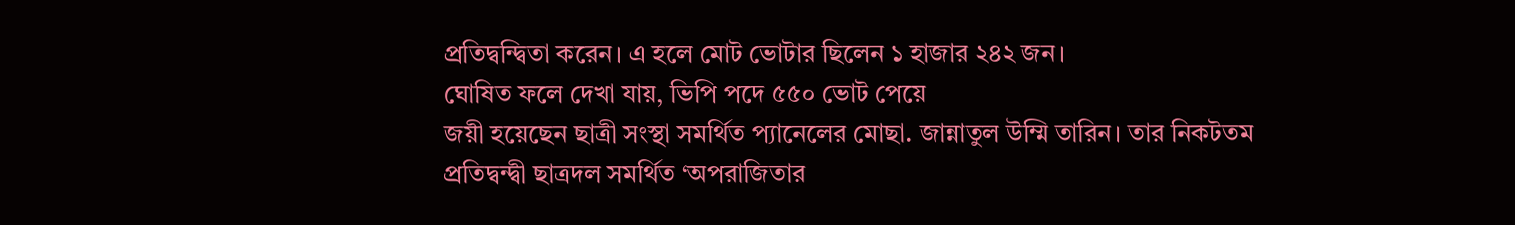প্রতিদ্বন্দ্বিতা করেন। এ হলে মোট ভোটার ছিলেন ১ হাজার ২৪২ জন।
ঘোষিত ফলে দেখা যায়, ভিপি পদে ৫৫০ ভোট পেয়ে
জয়ী হয়েছেন ছাত্রী সংস্থা সমর্থিত প্যানেলের মোছা. জান্নাতুল উম্মি তারিন। তার নিকটতম
প্রতিদ্বন্দ্বী ছাত্রদল সমর্থিত ‘অপরাজিতার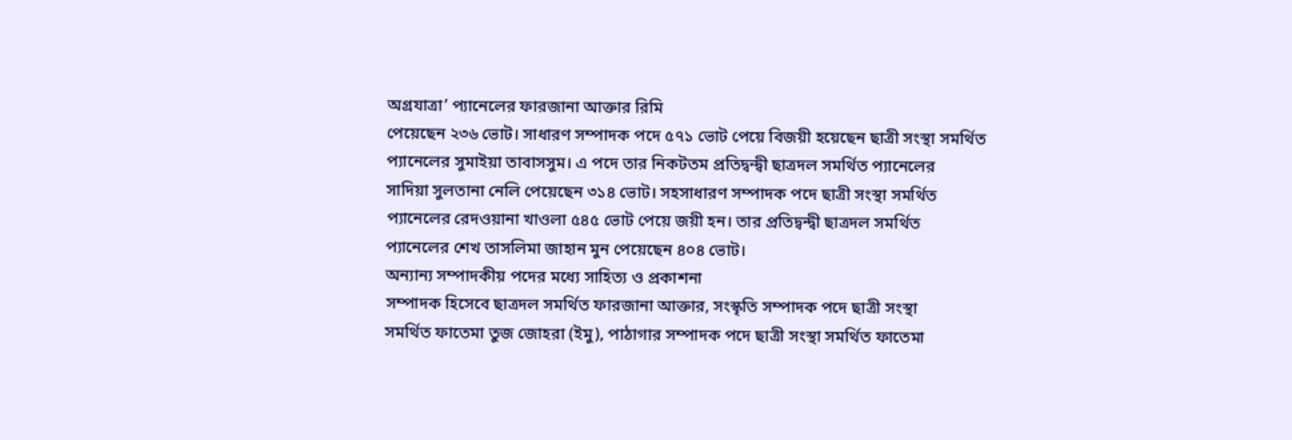অগ্রযাত্রা’ প্যানেলের ফারজানা আক্তার রিমি
পেয়েছেন ২৩৬ ভোট। সাধারণ সম্পাদক পদে ৫৭১ ভোট পেয়ে বিজয়ী হয়েছেন ছাত্রী সংস্থা সমর্থিত
প্যানেলের সুমাইয়া তাবাসসুম। এ পদে তার নিকটতম প্রতিদ্বন্দ্বী ছাত্রদল সমর্থিত প্যানেলের
সাদিয়া সুলতানা নেলি পেয়েছেন ৩১৪ ভোট। সহসাধারণ সম্পাদক পদে ছাত্রী সংস্থা সমর্থিত
প্যানেলের রেদওয়ানা খাওলা ৫৪৫ ভোট পেয়ে জয়ী হন। তার প্রতিদ্বন্দ্বী ছাত্রদল সমর্থিত
প্যানেলের শেখ তাসলিমা জাহান মুন পেয়েছেন ৪০৪ ভোট।
অন্যান্য সম্পাদকীয় পদের মধ্যে সাহিত্য ও প্রকাশনা
সম্পাদক হিসেবে ছাত্রদল সমর্থিত ফারজানা আক্তার, সংস্কৃতি সম্পাদক পদে ছাত্রী সংস্থা
সমর্থিত ফাতেমা তুজ জোহরা (ইমু), পাঠাগার সম্পাদক পদে ছাত্রী সংস্থা সমর্থিত ফাতেমা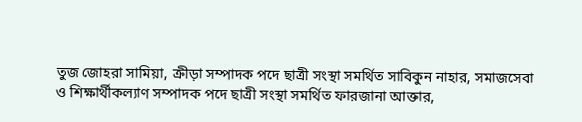তুজ জোহরা সামিয়া, ক্রীড়া সম্পাদক পদে ছাত্রী সংস্থা সমর্থিত সাবিকুন নাহার, সমাজসেবা
ও শিক্ষার্থীকল্যাণ সম্পাদক পদে ছাত্রী সংস্থা সমর্থিত ফারজানা আক্তার,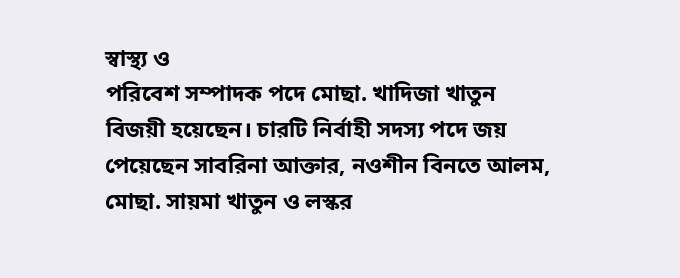স্বাস্থ্য ও
পরিবেশ সম্পাদক পদে মোছা. খাদিজা খাতুন বিজয়ী হয়েছেন। চারটি নির্বাহী সদস্য পদে জয়
পেয়েছেন সাবরিনা আক্তার, নওশীন বিনতে আলম, মোছা. সায়মা খাতুন ও লস্কর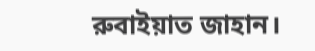রুবাইয়াত জাহান।